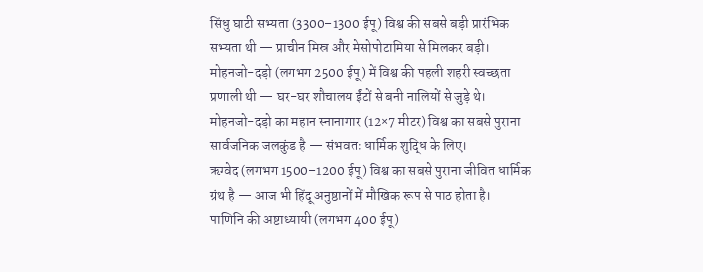सिंधु घाटी सभ्यता (3300–1300 ईपू) विश्व की सबसे बड़ी प्रारंभिक सभ्यता थी — प्राचीन मिस्र और मेसोपोटामिया से मिलकर बड़ी।
मोहनजो-दड़ो (लगभग 2500 ईपू) में विश्व की पहली शहरी स्वच्छता प्रणाली थी — घर-घर शौचालय ईंटों से बनी नालियों से जुड़े थे।
मोहनजो-दड़ो का महान स्नानागार (12×7 मीटर) विश्व का सबसे पुराना सार्वजनिक जलकुंड है — संभवतः धार्मिक शुद्धि के लिए।
ऋग्वेद (लगभग 1500–1200 ईपू) विश्व का सबसे पुराना जीवित धार्मिक ग्रंथ है — आज भी हिंदू अनुष्ठानों में मौखिक रूप से पाठ होता है।
पाणिनि की अष्टाध्यायी (लगभग 400 ईपू)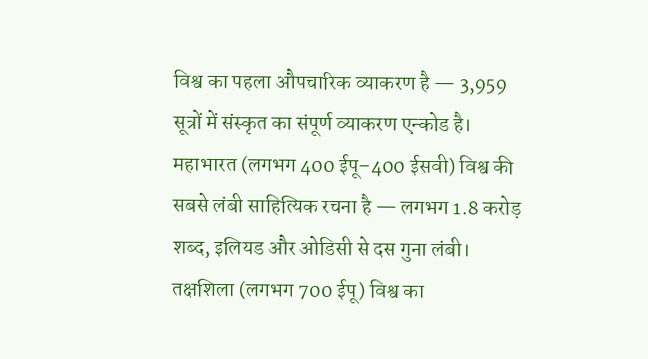विश्व का पहला औपचारिक व्याकरण है — 3,959 सूत्रों में संस्कृत का संपूर्ण व्याकरण एन्कोड है।
महाभारत (लगभग 400 ईपू–400 ईसवी) विश्व की सबसे लंबी साहित्यिक रचना है — लगभग 1.8 करोड़ शब्द, इलियड और ओडिसी से दस गुना लंबी।
तक्षशिला (लगभग 700 ईपू) विश्व का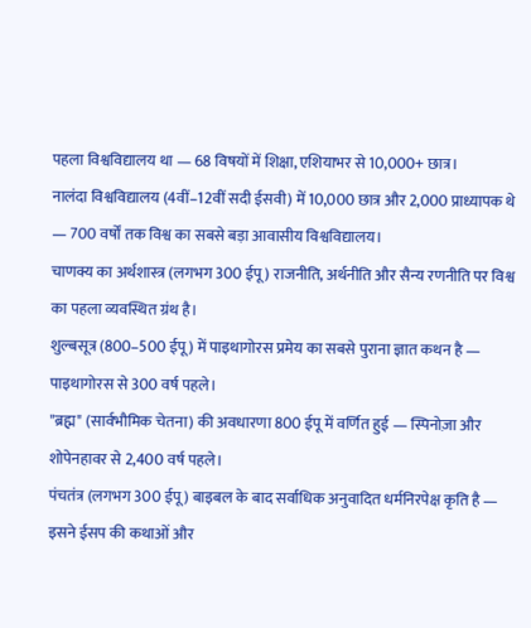पहला विश्वविद्यालय था — 68 विषयों में शिक्षा, एशियाभर से 10,000+ छात्र।
नालंदा विश्वविद्यालय (4वीं–12वीं सदी ईसवी) में 10,000 छात्र और 2,000 प्राध्यापक थे — 700 वर्षों तक विश्व का सबसे बड़ा आवासीय विश्वविद्यालय।
चाणक्य का अर्थशास्त्र (लगभग 300 ईपू) राजनीति, अर्थनीति और सैन्य रणनीति पर विश्व का पहला व्यवस्थित ग्रंथ है।
शुल्बसूत्र (800–500 ईपू) में पाइथागोरस प्रमेय का सबसे पुराना ज्ञात कथन है — पाइथागोरस से 300 वर्ष पहले।
"ब्रह्म" (सार्वभौमिक चेतना) की अवधारणा 800 ईपू में वर्णित हुई — स्पिनोज़ा और शोपेनहावर से 2,400 वर्ष पहले।
पंचतंत्र (लगभग 300 ईपू) बाइबल के बाद सर्वाधिक अनुवादित धर्मनिरपेक्ष कृति है — इसने ईसप की कथाओं और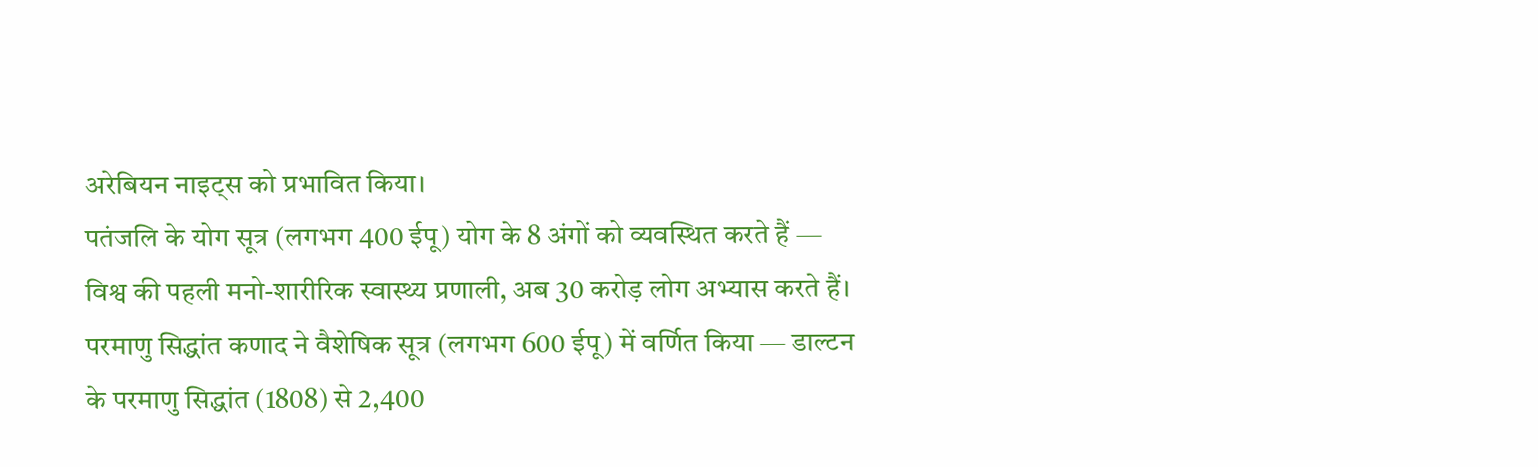अरेबियन नाइट्स को प्रभावित किया।
पतंजलि के योग सूत्र (लगभग 400 ईपू) योग के 8 अंगों को व्यवस्थित करते हैं — विश्व की पहली मनो-शारीरिक स्वास्थ्य प्रणाली, अब 30 करोड़ लोग अभ्यास करते हैं।
परमाणु सिद्धांत कणाद ने वैशेषिक सूत्र (लगभग 600 ईपू) में वर्णित किया — डाल्टन के परमाणु सिद्धांत (1808) से 2,400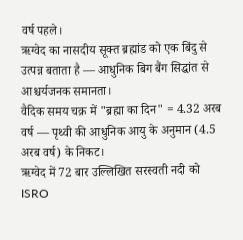वर्ष पहले।
ऋग्वेद का नासदीय सूक्त ब्रह्मांड को एक बिंदु से उत्पन्न बताता है — आधुनिक बिग बैंग सिद्धांत से आश्चर्यजनक समानता।
वैदिक समय चक्र में "ब्रह्मा का दिन" = 4.32 अरब वर्ष — पृथ्वी की आधुनिक आयु के अनुमान (4.5 अरब वर्ष) के निकट।
ऋग्वेद में 72 बार उल्लिखित सरस्वती नदी को ISRO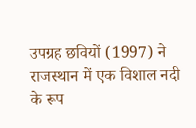उपग्रह छवियों (1997) ने राजस्थान में एक विशाल नदी के रूप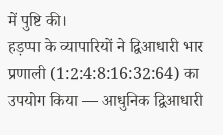में पुष्टि की।
हड़प्पा के व्यापारियों ने द्विआधारी भार प्रणाली (1:2:4:8:16:32:64) का उपयोग किया — आधुनिक द्विआधारी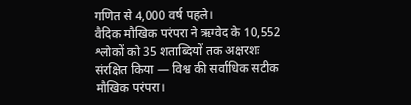गणित से 4,000 वर्ष पहले।
वैदिक मौखिक परंपरा ने ऋग्वेद के 10,552 श्लोकों को 35 शताब्दियों तक अक्षरशः संरक्षित किया — विश्व की सर्वाधिक सटीक मौखिक परंपरा।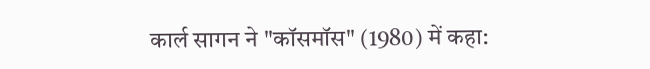कार्ल सागन ने "कॉसमॉस" (1980) में कहा: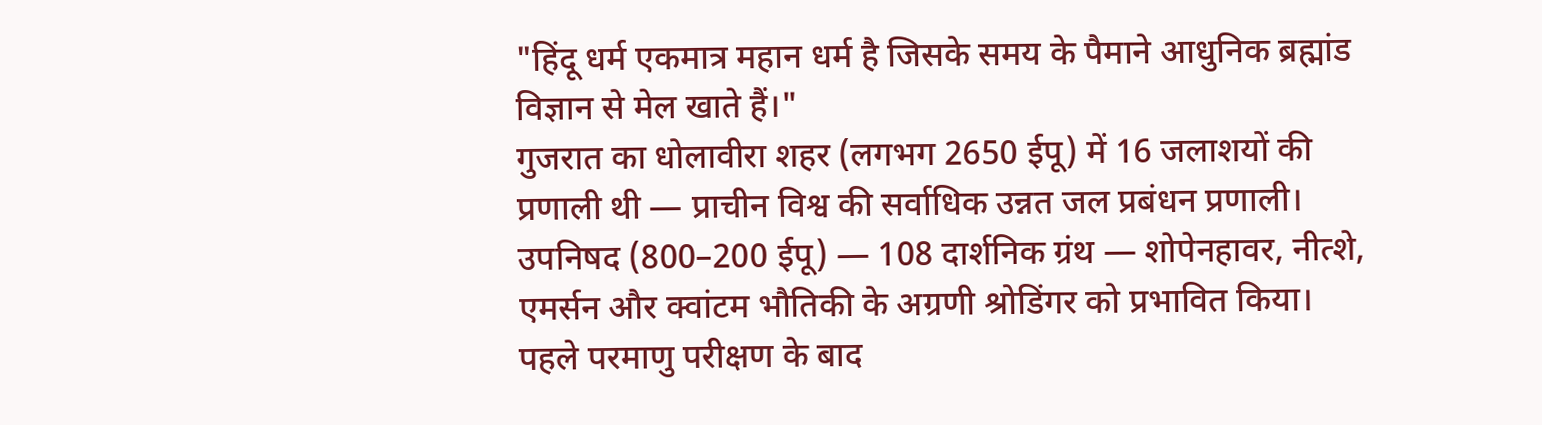"हिंदू धर्म एकमात्र महान धर्म है जिसके समय के पैमाने आधुनिक ब्रह्मांड विज्ञान से मेल खाते हैं।"
गुजरात का धोलावीरा शहर (लगभग 2650 ईपू) में 16 जलाशयों की प्रणाली थी — प्राचीन विश्व की सर्वाधिक उन्नत जल प्रबंधन प्रणाली।
उपनिषद (800–200 ईपू) — 108 दार्शनिक ग्रंथ — शोपेनहावर, नीत्शे, एमर्सन और क्वांटम भौतिकी के अग्रणी श्रोडिंगर को प्रभावित किया।
पहले परमाणु परीक्षण के बाद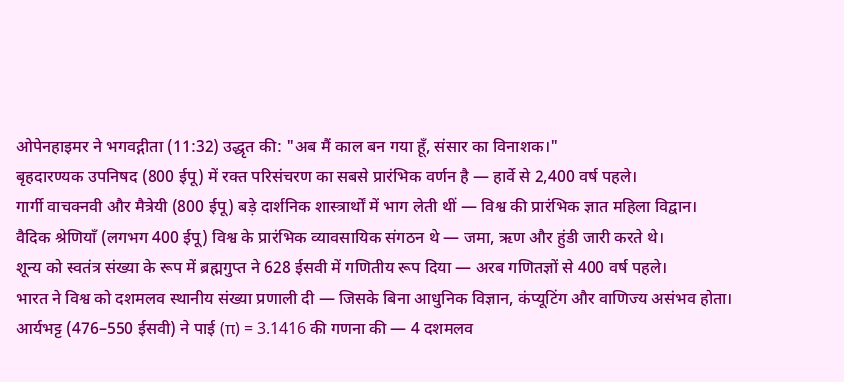ओपेनहाइमर ने भगवद्गीता (11:32) उद्धृत की: "अब मैं काल बन गया हूँ, संसार का विनाशक।"
बृहदारण्यक उपनिषद (800 ईपू) में रक्त परिसंचरण का सबसे प्रारंभिक वर्णन है — हार्वे से 2,400 वर्ष पहले।
गार्गी वाचक्नवी और मैत्रेयी (800 ईपू) बड़े दार्शनिक शास्त्रार्थों में भाग लेती थीं — विश्व की प्रारंभिक ज्ञात महिला विद्वान।
वैदिक श्रेणियाँ (लगभग 400 ईपू) विश्व के प्रारंभिक व्यावसायिक संगठन थे — जमा, ऋण और हुंडी जारी करते थे।
शून्य को स्वतंत्र संख्या के रूप में ब्रह्मगुप्त ने 628 ईसवी में गणितीय रूप दिया — अरब गणितज्ञों से 400 वर्ष पहले।
भारत ने विश्व को दशमलव स्थानीय संख्या प्रणाली दी — जिसके बिना आधुनिक विज्ञान, कंप्यूटिंग और वाणिज्य असंभव होता।
आर्यभट्ट (476–550 ईसवी) ने पाई (π) = 3.1416 की गणना की — 4 दशमलव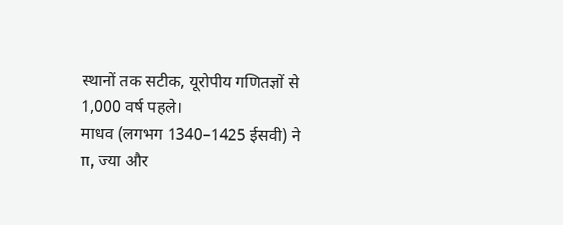स्थानों तक सटीक, यूरोपीय गणितज्ञों से 1,000 वर्ष पहले।
माधव (लगभग 1340–1425 ईसवी) ने π, ज्या और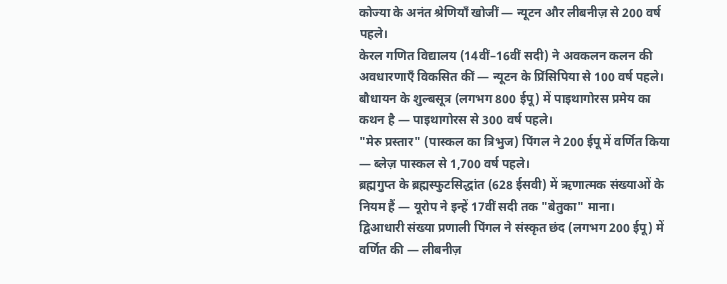कोज्या के अनंत श्रेणियाँ खोजीं — न्यूटन और लीबनीज़ से 200 वर्ष पहले।
केरल गणित विद्यालय (14वीं–16वीं सदी) ने अवकलन कलन की अवधारणाएँ विकसित कीं — न्यूटन के प्रिंसिपिया से 100 वर्ष पहले।
बौधायन के शुल्बसूत्र (लगभग 800 ईपू) में पाइथागोरस प्रमेय का कथन है — पाइथागोरस से 300 वर्ष पहले।
"मेरु प्रस्तार" (पास्कल का त्रिभुज) पिंगल ने 200 ईपू में वर्णित किया — ब्लेज़ पास्कल से 1,700 वर्ष पहले।
ब्रह्मगुप्त के ब्रह्मस्फुटसिद्धांत (628 ईसवी) में ऋणात्मक संख्याओं के नियम हैं — यूरोप ने इन्हें 17वीं सदी तक "बेतुका" माना।
द्विआधारी संख्या प्रणाली पिंगल ने संस्कृत छंद (लगभग 200 ईपू) में वर्णित की — लीबनीज़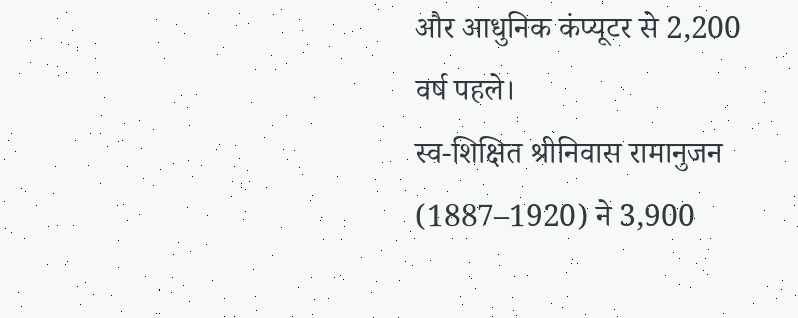और आधुनिक कंप्यूटर से 2,200 वर्ष पहले।
स्व-शिक्षित श्रीनिवास रामानुजन (1887–1920) ने 3,900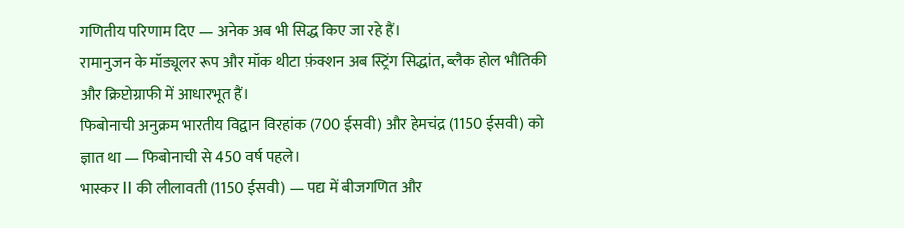गणितीय परिणाम दिए — अनेक अब भी सिद्ध किए जा रहे हैं।
रामानुजन के मॉड्यूलर रूप और मॉक थीटा फ़ंक्शन अब स्ट्रिंग सिद्धांत, ब्लैक होल भौतिकी और क्रिप्टोग्राफी में आधारभूत हैं।
फिबोनाची अनुक्रम भारतीय विद्वान विरहांक (700 ईसवी) और हेमचंद्र (1150 ईसवी) को ज्ञात था — फिबोनाची से 450 वर्ष पहले।
भास्कर II की लीलावती (1150 ईसवी) — पद्य में बीजगणित और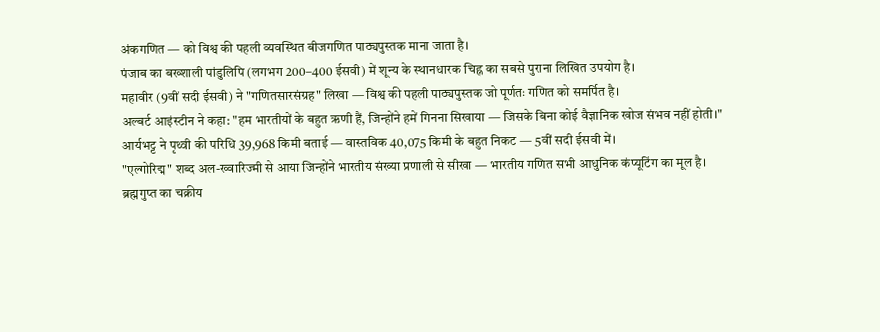अंकगणित — को विश्व की पहली व्यवस्थित बीजगणित पाठ्यपुस्तक माना जाता है।
पंजाब का बख्शाली पांडुलिपि (लगभग 200–400 ईसवी) में शून्य के स्थानधारक चिह्न का सबसे पुराना लिखित उपयोग है।
महावीर (9वीं सदी ईसवी) ने "गणितसारसंग्रह" लिखा — विश्व की पहली पाठ्यपुस्तक जो पूर्णतः गणित को समर्पित है।
अल्बर्ट आइंस्टीन ने कहा: "हम भारतीयों के बहुत ऋणी हैं, जिन्होंने हमें गिनना सिखाया — जिसके बिना कोई वैज्ञानिक खोज संभव नहीं होती।"
आर्यभट्ट ने पृथ्वी की परिधि 39,968 किमी बताई — वास्तविक 40,075 किमी के बहुत निकट — 5वीं सदी ईसवी में।
"एल्गोरिद्म" शब्द अल-ख्वारिज्मी से आया जिन्होंने भारतीय संख्या प्रणाली से सीखा — भारतीय गणित सभी आधुनिक कंप्यूटिंग का मूल है।
ब्रह्मगुप्त का चक्रीय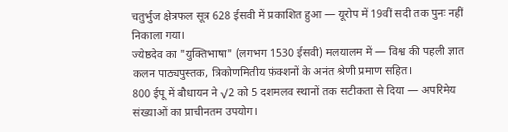चतुर्भुज क्षेत्रफल सूत्र 628 ईसवी में प्रकाशित हुआ — यूरोप में 19वीं सदी तक पुनः नहीं निकाला गया।
ज्येष्ठदेव का "युक्तिभाषा" (लगभग 1530 ईसवी) मलयालम में — विश्व की पहली ज्ञात कलन पाठ्यपुस्तक, त्रिकोणमितीय फ़ंक्शनों के अनंत श्रेणी प्रमाण सहित।
800 ईपू में बौधायन ने √2 को 5 दशमलव स्थानों तक सटीकता से दिया — अपरिमेय संख्याओं का प्राचीनतम उपयोग।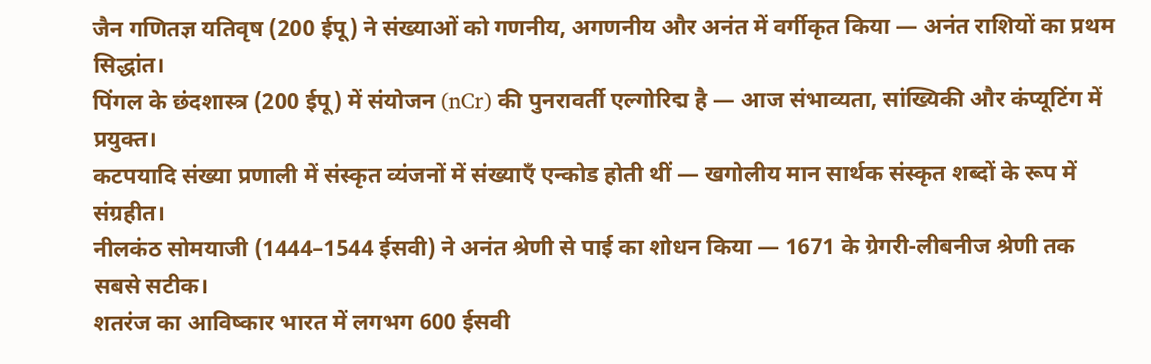जैन गणितज्ञ यतिवृष (200 ईपू) ने संख्याओं को गणनीय, अगणनीय और अनंत में वर्गीकृत किया — अनंत राशियों का प्रथम सिद्धांत।
पिंगल के छंदशास्त्र (200 ईपू) में संयोजन (nCr) की पुनरावर्ती एल्गोरिद्म है — आज संभाव्यता, सांख्यिकी और कंप्यूटिंग में प्रयुक्त।
कटपयादि संख्या प्रणाली में संस्कृत व्यंजनों में संख्याएँ एन्कोड होती थीं — खगोलीय मान सार्थक संस्कृत शब्दों के रूप में संग्रहीत।
नीलकंठ सोमयाजी (1444–1544 ईसवी) ने अनंत श्रेणी से पाई का शोधन किया — 1671 के ग्रेगरी-लीबनीज श्रेणी तक सबसे सटीक।
शतरंज का आविष्कार भारत में लगभग 600 ईसवी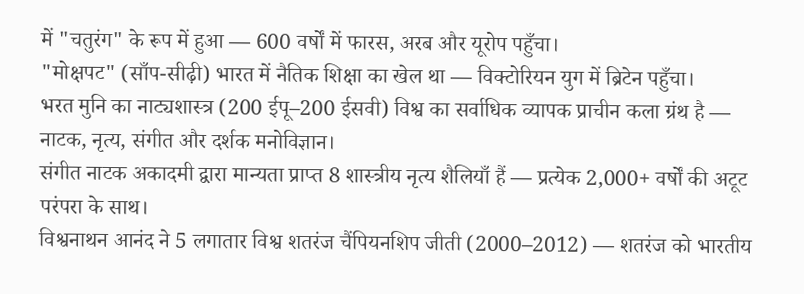में "चतुरंग" के रूप में हुआ — 600 वर्षों में फारस, अरब और यूरोप पहुँचा।
"मोक्षपट" (साँप-सीढ़ी) भारत में नैतिक शिक्षा का खेल था — विक्टोरियन युग में ब्रिटेन पहुँचा।
भरत मुनि का नाट्यशास्त्र (200 ईपू–200 ईसवी) विश्व का सर्वाधिक व्यापक प्राचीन कला ग्रंथ है — नाटक, नृत्य, संगीत और दर्शक मनोविज्ञान।
संगीत नाटक अकादमी द्वारा मान्यता प्राप्त 8 शास्त्रीय नृत्य शैलियाँ हैं — प्रत्येक 2,000+ वर्षों की अटूट परंपरा के साथ।
विश्वनाथन आनंद ने 5 लगातार विश्व शतरंज चैंपियनशिप जीती (2000–2012) — शतरंज को भारतीय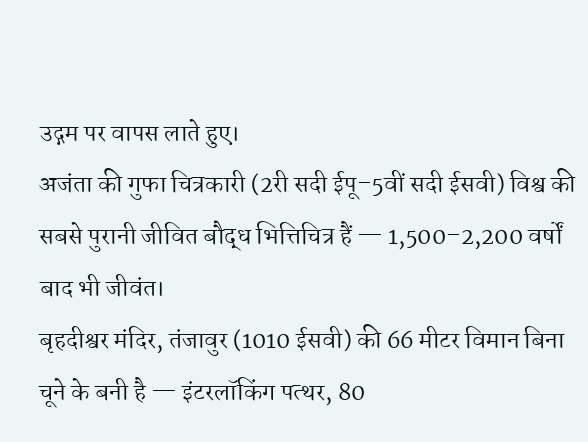उद्गम पर वापस लाते हुए।
अजंता की गुफा चित्रकारी (2री सदी ईपू–5वीं सदी ईसवी) विश्व की सबसे पुरानी जीवित बौद्ध भित्तिचित्र हैं — 1,500–2,200 वर्षों बाद भी जीवंत।
बृहदीश्वर मंदिर, तंजावुर (1010 ईसवी) की 66 मीटर विमान बिना चूने के बनी है — इंटरलॉकिंग पत्थर, 80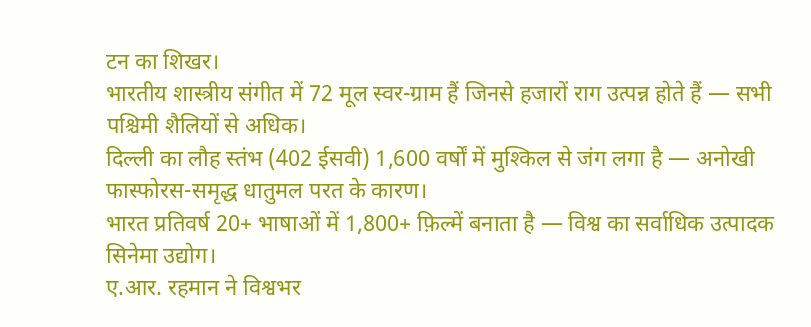टन का शिखर।
भारतीय शास्त्रीय संगीत में 72 मूल स्वर-ग्राम हैं जिनसे हजारों राग उत्पन्न होते हैं — सभी पश्चिमी शैलियों से अधिक।
दिल्ली का लौह स्तंभ (402 ईसवी) 1,600 वर्षों में मुश्किल से जंग लगा है — अनोखी फास्फोरस-समृद्ध धातुमल परत के कारण।
भारत प्रतिवर्ष 20+ भाषाओं में 1,800+ फ़िल्में बनाता है — विश्व का सर्वाधिक उत्पादक सिनेमा उद्योग।
ए.आर. रहमान ने विश्वभर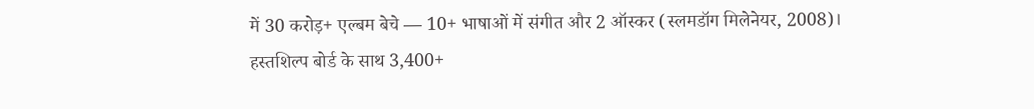में 30 करोड़+ एल्बम बेचे — 10+ भाषाओं में संगीत और 2 ऑस्कर (स्लमडॉग मिलेनेयर, 2008)।
हस्तशिल्प बोर्ड के साथ 3,400+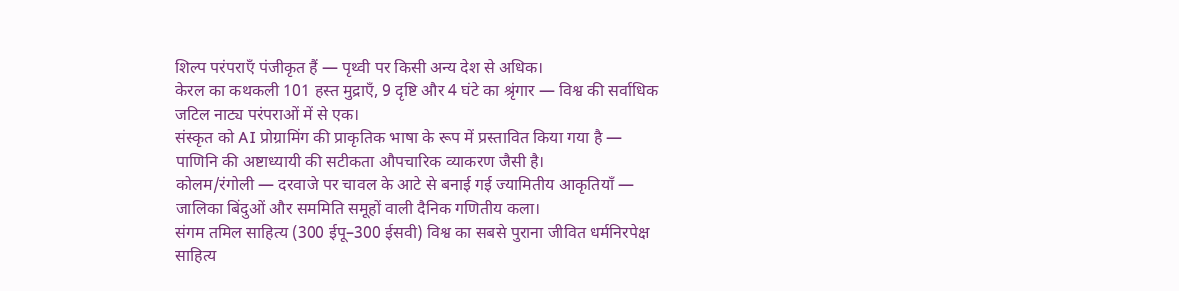शिल्प परंपराएँ पंजीकृत हैं — पृथ्वी पर किसी अन्य देश से अधिक।
केरल का कथकली 101 हस्त मुद्राएँ, 9 दृष्टि और 4 घंटे का श्रृंगार — विश्व की सर्वाधिक जटिल नाट्य परंपराओं में से एक।
संस्कृत को AI प्रोग्रामिंग की प्राकृतिक भाषा के रूप में प्रस्तावित किया गया है — पाणिनि की अष्टाध्यायी की सटीकता औपचारिक व्याकरण जैसी है।
कोलम/रंगोली — दरवाजे पर चावल के आटे से बनाई गई ज्यामितीय आकृतियाँ — जालिका बिंदुओं और सममिति समूहों वाली दैनिक गणितीय कला।
संगम तमिल साहित्य (300 ईपू–300 ईसवी) विश्व का सबसे पुराना जीवित धर्मनिरपेक्ष साहित्य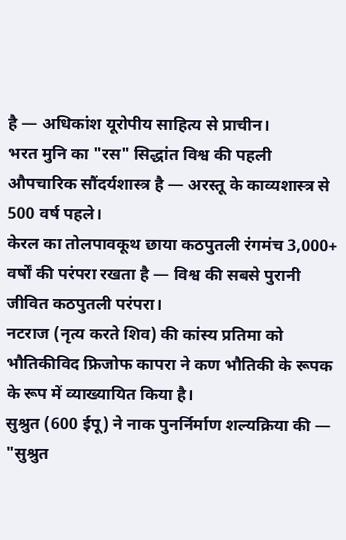है — अधिकांश यूरोपीय साहित्य से प्राचीन।
भरत मुनि का "रस" सिद्धांत विश्व की पहली औपचारिक सौंदर्यशास्त्र है — अरस्तू के काव्यशास्त्र से 500 वर्ष पहले।
केरल का तोलपावकूथ छाया कठपुतली रंगमंच 3,000+ वर्षों की परंपरा रखता है — विश्व की सबसे पुरानी जीवित कठपुतली परंपरा।
नटराज (नृत्य करते शिव) की कांस्य प्रतिमा को भौतिकीविद फ्रिजोफ कापरा ने कण भौतिकी के रूपक के रूप में व्याख्यायित किया है।
सुश्रुत (600 ईपू) ने नाक पुनर्निर्माण शल्यक्रिया की — "सुश्रुत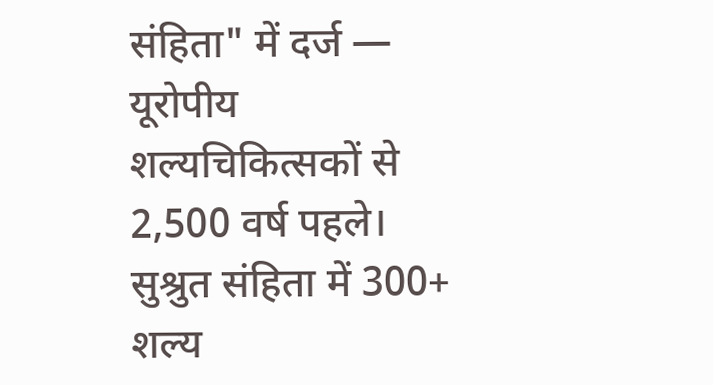संहिता" में दर्ज — यूरोपीय शल्यचिकित्सकों से 2,500 वर्ष पहले।
सुश्रुत संहिता में 300+ शल्य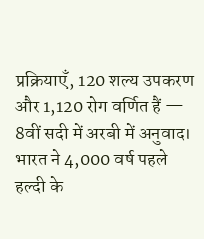प्रक्रियाएँ, 120 शल्य उपकरण और 1,120 रोग वर्णित हैं — 8वीं सदी में अरबी में अनुवाद।
भारत ने 4,000 वर्ष पहले हल्दी के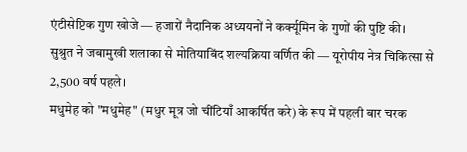एंटीसेप्टिक गुण खोजे — हजारों नैदानिक अध्ययनों ने कर्क्यूमिन के गुणों की पुष्टि की।
सुश्रुत ने जबामुखी शलाका से मोतियाबिंद शल्यक्रिया वर्णित की — यूरोपीय नेत्र चिकित्सा से 2,500 वर्ष पहले।
मधुमेह को "मधुमेह" (मधुर मूत्र जो चींटियाँ आकर्षित करे) के रूप में पहली बार चरक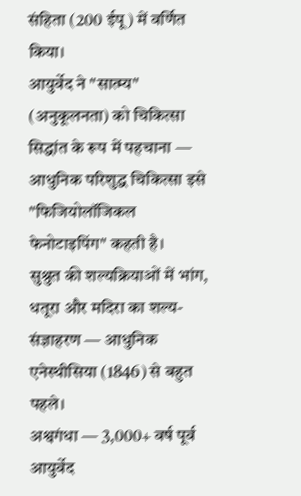संहिता (200 ईपू) में वर्णित किया।
आयुर्वेद ने "सात्म्य" (अनुकूलनता) को चिकित्सा सिद्धांत के रूप में पहचाना — आधुनिक परिशुद्ध चिकित्सा इसे "फिजियोलॉजिकल फेनोटाइपिंग" कहती है।
सुश्रुत की शल्यक्रियाओं में भांग, धतूरा और मदिरा का शल्य-संज्ञाहरण — आधुनिक एनेस्थीसिया (1846) से बहुत पहले।
अश्वगंधा — 3,000+ वर्ष पूर्व आयुर्वेद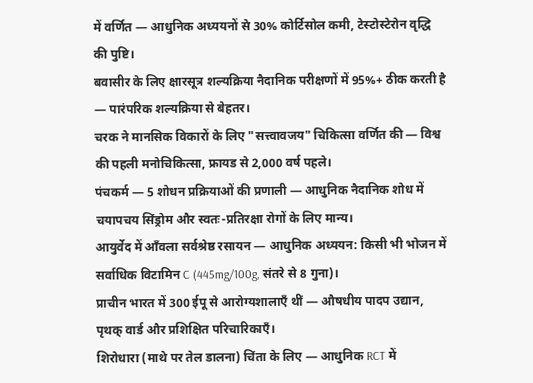में वर्णित — आधुनिक अध्ययनों से 30% कोर्टिसोल कमी, टेस्टोस्टेरोन वृद्धि की पुष्टि।
बवासीर के लिए क्षारसूत्र शल्यक्रिया नैदानिक परीक्षणों में 95%+ ठीक करती है — पारंपरिक शल्यक्रिया से बेहतर।
चरक ने मानसिक विकारों के लिए "सत्त्वावजय" चिकित्सा वर्णित की — विश्व की पहली मनोचिकित्सा, फ्रायड से 2,000 वर्ष पहले।
पंचकर्म — 5 शोधन प्रक्रियाओं की प्रणाली — आधुनिक नैदानिक शोध में चयापचय सिंड्रोम और स्वतः-प्रतिरक्षा रोगों के लिए मान्य।
आयुर्वेद में आँवला सर्वश्रेष्ठ रसायन — आधुनिक अध्ययन: किसी भी भोजन में सर्वाधिक विटामिन C (445mg/100g, संतरे से 8 गुना)।
प्राचीन भारत में 300 ईपू से आरोग्यशालाएँ थीं — औषधीय पादप उद्यान, पृथक् वार्ड और प्रशिक्षित परिचारिकाएँ।
शिरोधारा (माथे पर तेल डालना) चिंता के लिए — आधुनिक RCT में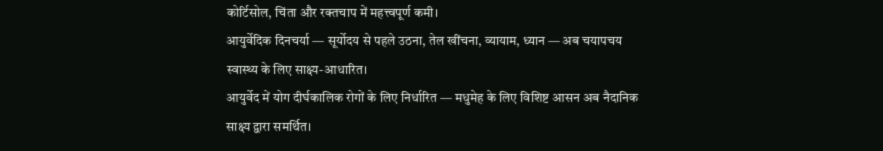कोर्टिसोल, चिंता और रक्तचाप में महत्त्वपूर्ण कमी।
आयुर्वेदिक दिनचर्या — सूर्योदय से पहले उठना, तेल खींचना, व्यायाम, ध्यान — अब चयापचय स्वास्थ्य के लिए साक्ष्य-आधारित।
आयुर्वेद में योग दीर्घकालिक रोगों के लिए निर्धारित — मधुमेह के लिए विशिष्ट आसन अब नैदानिक साक्ष्य द्वारा समर्थित।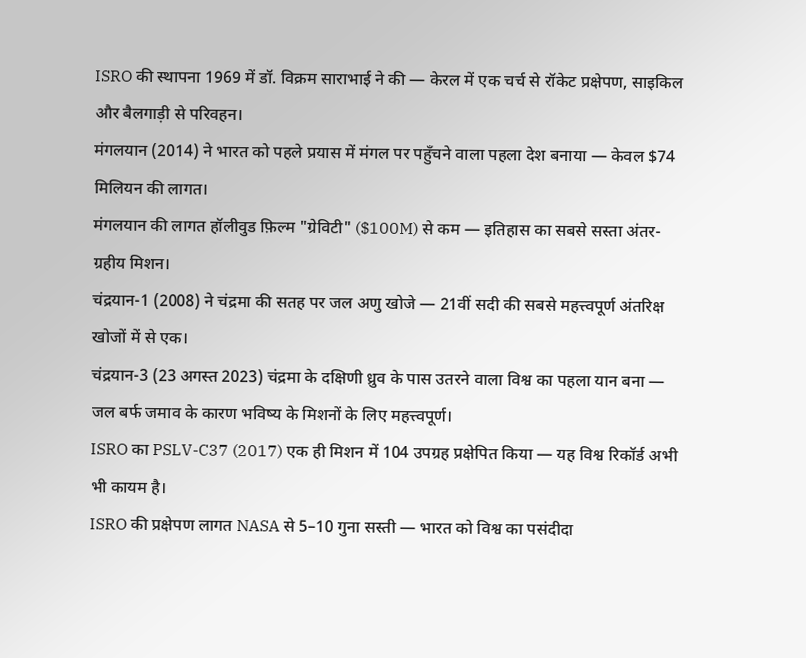ISRO की स्थापना 1969 में डॉ. विक्रम साराभाई ने की — केरल में एक चर्च से रॉकेट प्रक्षेपण, साइकिल और बैलगाड़ी से परिवहन।
मंगलयान (2014) ने भारत को पहले प्रयास में मंगल पर पहुँचने वाला पहला देश बनाया — केवल $74 मिलियन की लागत।
मंगलयान की लागत हॉलीवुड फ़िल्म "ग्रेविटी" ($100M) से कम — इतिहास का सबसे सस्ता अंतर-ग्रहीय मिशन।
चंद्रयान-1 (2008) ने चंद्रमा की सतह पर जल अणु खोजे — 21वीं सदी की सबसे महत्त्वपूर्ण अंतरिक्ष खोजों में से एक।
चंद्रयान-3 (23 अगस्त 2023) चंद्रमा के दक्षिणी ध्रुव के पास उतरने वाला विश्व का पहला यान बना — जल बर्फ जमाव के कारण भविष्य के मिशनों के लिए महत्त्वपूर्ण।
ISRO का PSLV-C37 (2017) एक ही मिशन में 104 उपग्रह प्रक्षेपित किया — यह विश्व रिकॉर्ड अभी भी कायम है।
ISRO की प्रक्षेपण लागत NASA से 5–10 गुना सस्ती — भारत को विश्व का पसंदीदा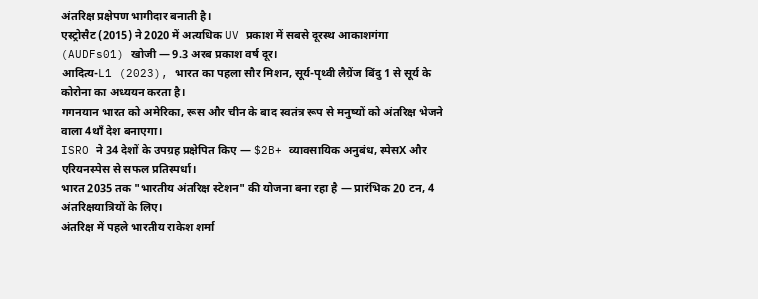अंतरिक्ष प्रक्षेपण भागीदार बनाती है।
एस्ट्रोसैट (2015) ने 2020 में अत्यधिक UV प्रकाश में सबसे दूरस्थ आकाशगंगा (AUDFs01) खोजी — 9.3 अरब प्रकाश वर्ष दूर।
आदित्य-L1 (2023), भारत का पहला सौर मिशन, सूर्य-पृथ्वी लैग्रेंज बिंदु 1 से सूर्य के कोरोना का अध्ययन करता है।
गगनयान भारत को अमेरिका, रूस और चीन के बाद स्वतंत्र रूप से मनुष्यों को अंतरिक्ष भेजने वाला 4थाँ देश बनाएगा।
ISRO ने 34 देशों के उपग्रह प्रक्षेपित किए — $2B+ व्यावसायिक अनुबंध, स्पेसX और एरियनस्पेस से सफल प्रतिस्पर्धा।
भारत 2035 तक "भारतीय अंतरिक्ष स्टेशन" की योजना बना रहा है — प्रारंभिक 20 टन, 4 अंतरिक्षयात्रियों के लिए।
अंतरिक्ष में पहले भारतीय राकेश शर्मा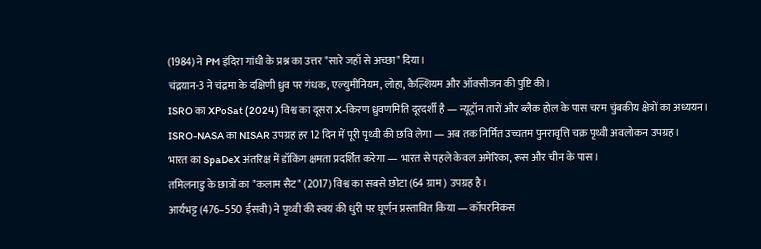(1984) ने PM इंदिरा गांधी के प्रश्न का उत्तर "सारे जहाँ से अच्छा" दिया।
चंद्रयान-3 ने चंद्रमा के दक्षिणी ध्रुव पर गंधक, एल्युमीनियम, लोहा, कैल्शियम और ऑक्सीजन की पुष्टि की।
ISRO का XPoSat (2024) विश्व का दूसरा X-किरण ध्रुवणमिति दूरदर्शी है — न्यूट्रॉन तारों और ब्लैक होल के पास चरम चुंबकीय क्षेत्रों का अध्ययन।
ISRO-NASA का NISAR उपग्रह हर 12 दिन में पूरी पृथ्वी की छवि लेगा — अब तक निर्मित उच्चतम पुनरावृत्ति चक्र पृथ्वी अवलोकन उपग्रह।
भारत का SpaDeX अंतरिक्ष में डॉकिंग क्षमता प्रदर्शित करेगा — भारत से पहले केवल अमेरिका, रूस और चीन के पास।
तमिलनाडु के छात्रों का "कलाम सैट" (2017) विश्व का सबसे छोटा (64 ग्राम) उपग्रह है।
आर्यभट्ट (476–550 ईसवी) ने पृथ्वी की स्वयं की धुरी पर घूर्णन प्रस्तावित किया — कॉपरनिकस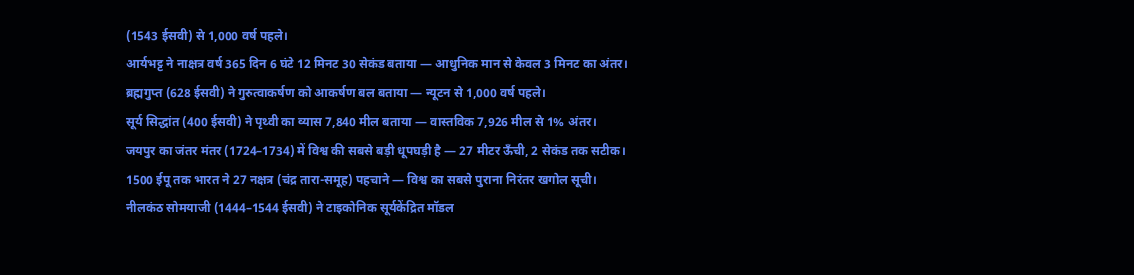(1543 ईसवी) से 1,000 वर्ष पहले।
आर्यभट्ट ने नाक्षत्र वर्ष 365 दिन 6 घंटे 12 मिनट 30 सेकंड बताया — आधुनिक मान से केवल 3 मिनट का अंतर।
ब्रह्मगुप्त (628 ईसवी) ने गुरुत्वाकर्षण को आकर्षण बल बताया — न्यूटन से 1,000 वर्ष पहले।
सूर्य सिद्धांत (400 ईसवी) ने पृथ्वी का व्यास 7,840 मील बताया — वास्तविक 7,926 मील से 1% अंतर।
जयपुर का जंतर मंतर (1724–1734) में विश्व की सबसे बड़ी धूपघड़ी है — 27 मीटर ऊँची, 2 सेकंड तक सटीक।
1500 ईपू तक भारत ने 27 नक्षत्र (चंद्र तारा-समूह) पहचाने — विश्व का सबसे पुराना निरंतर खगोल सूची।
नीलकंठ सोमयाजी (1444–1544 ईसवी) ने टाइकोनिक सूर्यकेंद्रित मॉडल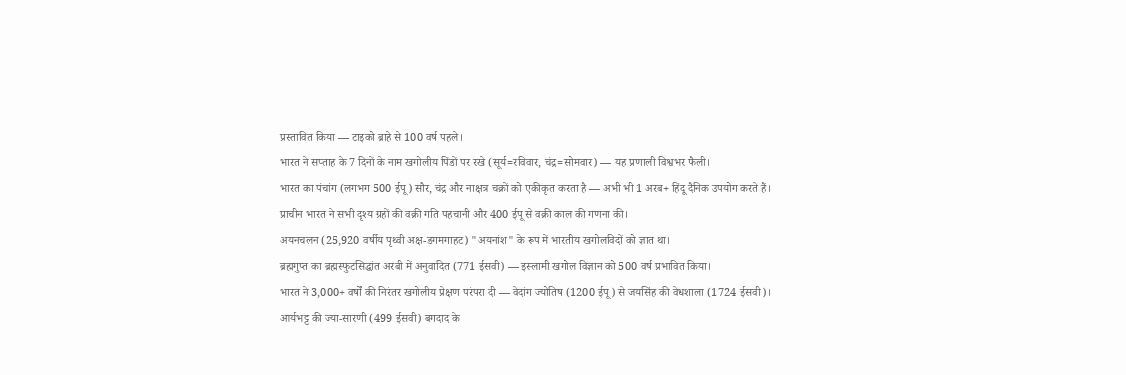प्रस्तावित किया — टाइको ब्राहे से 100 वर्ष पहले।
भारत ने सप्ताह के 7 दिनों के नाम खगोलीय पिंडों पर रखे (सूर्य=रविवार, चंद्र=सोमवार) — यह प्रणाली विश्वभर फैली।
भारत का पंचांग (लगभग 500 ईपू) सौर, चंद्र और नाक्षत्र चक्रों को एकीकृत करता है — अभी भी 1 अरब+ हिंदू दैनिक उपयोग करते हैं।
प्राचीन भारत ने सभी दृश्य ग्रहों की वक्री गति पहचानी और 400 ईपू से वक्री काल की गणना की।
अयनचलन (25,920 वर्षीय पृथ्वी अक्ष-डगमगाहट) "अयनांश" के रूप में भारतीय खगोलविदों को ज्ञात था।
ब्रह्मगुप्त का ब्रह्मस्फुटसिद्धांत अरबी में अनुवादित (771 ईसवी) — इस्लामी खगोल विज्ञान को 500 वर्ष प्रभावित किया।
भारत ने 3,000+ वर्षों की निरंतर खगोलीय प्रेक्षण परंपरा दी — वेदांग ज्योतिष (1200 ईपू) से जयसिंह की वेधशाला (1724 ईसवी)।
आर्यभट्ट की ज्या-सारणी (499 ईसवी) बगदाद के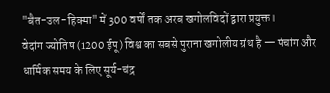"बैत-उल-हिक्मा" में 300 वर्षों तक अरब खगोलविदों द्वारा प्रयुक्त।
वेदांग ज्योतिष (1200 ईपू) विश्व का सबसे पुराना खगोलीय ग्रंथ है — पंचांग और धार्मिक समय के लिए सूर्य-चंद्र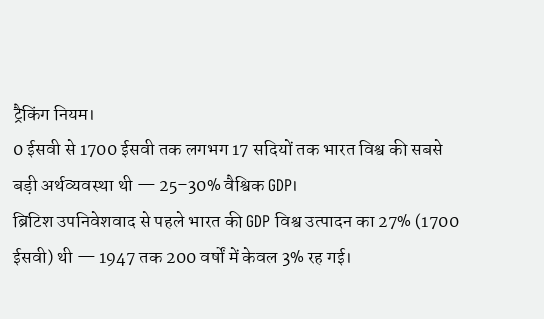ट्रैकिंग नियम।
0 ईसवी से 1700 ईसवी तक लगभग 17 सदियों तक भारत विश्व की सबसे बड़ी अर्थव्यवस्था थी — 25–30% वैश्विक GDP।
ब्रिटिश उपनिवेशवाद से पहले भारत की GDP विश्व उत्पादन का 27% (1700 ईसवी) थी — 1947 तक 200 वर्षों में केवल 3% रह गई।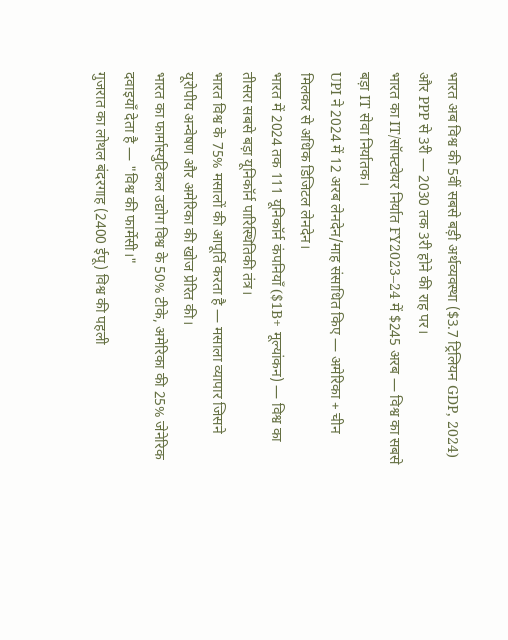भारत अब विश्व की 5वीं सबसे बड़ी अर्थव्यवस्था ($3.7 ट्रिलियन GDP, 2024) और PPP से 3री — 2030 तक 3री होने की राह पर।
भारत का IT/सॉफ्टवेयर निर्यात FY2023–24 में $245 अरब — विश्व का सबसे बड़ा IT सेवा निर्यातक।
UPI ने 2024 में 12 अरब लेनदेन/माह संसाधित किए — अमेरिका + चीन मिलकर से अधिक डिजिटल लेनदेन।
भारत में 2024 तक 111 यूनिकॉर्न कंपनियाँ ($1B+ मूल्यांकन) — विश्व का तीसरा सबसे बड़ा यूनिकॉर्न पारिस्थितिकी तंत्र।
भारत विश्व के 75% मसालों की आपूर्ति करता है — मसाला व्यापार जिसने यूरोपीय अन्वेषण और अमेरिका की खोज प्रेरित की।
भारत का फार्मास्युटिकल उद्योग विश्व के 50% टीके, अमेरिका की 25% जेनेरिक दवाइयाँ देता है — "विश्व की फार्मेसी।"
गुजरात का लोथल बंदरगाह (2400 ईपू) विश्व की पहली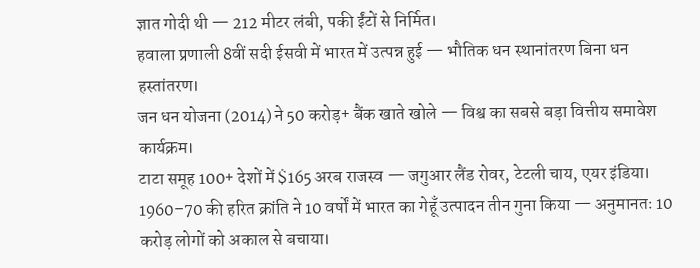ज्ञात गोदी थी — 212 मीटर लंबी, पकी ईंटों से निर्मित।
हवाला प्रणाली 8वीं सदी ईसवी में भारत में उत्पन्न हुई — भौतिक धन स्थानांतरण बिना धन हस्तांतरण।
जन धन योजना (2014) ने 50 करोड़+ बैंक खाते खोले — विश्व का सबसे बड़ा वित्तीय समावेश कार्यक्रम।
टाटा समूह 100+ देशों में $165 अरब राजस्व — जगुआर लैंड रोवर, टेटली चाय, एयर इंडिया।
1960–70 की हरित क्रांति ने 10 वर्षों में भारत का गेहूँ उत्पादन तीन गुना किया — अनुमानतः 10 करोड़ लोगों को अकाल से बचाया।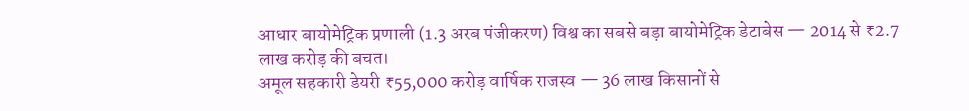आधार बायोमेट्रिक प्रणाली (1.3 अरब पंजीकरण) विश्व का सबसे बड़ा बायोमेट्रिक डेटाबेस — 2014 से ₹2.7 लाख करोड़ की बचत।
अमूल सहकारी डेयरी ₹55,000 करोड़ वार्षिक राजस्व — 36 लाख किसानों से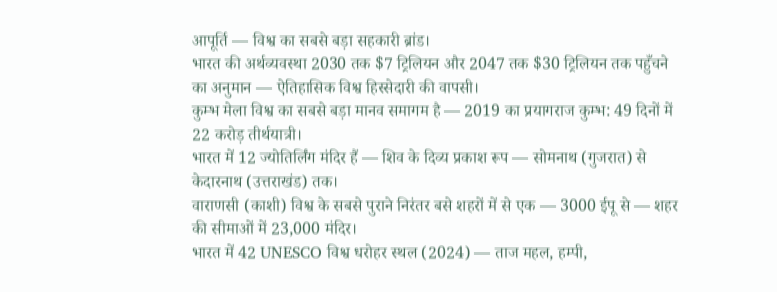आपूर्ति — विश्व का सबसे बड़ा सहकारी ब्रांड।
भारत की अर्थव्यवस्था 2030 तक $7 ट्रिलियन और 2047 तक $30 ट्रिलियन तक पहुँचने का अनुमान — ऐतिहासिक विश्व हिस्सेदारी की वापसी।
कुम्भ मेला विश्व का सबसे बड़ा मानव समागम है — 2019 का प्रयागराज कुम्भ: 49 दिनों में 22 करोड़ तीर्थयात्री।
भारत में 12 ज्योतिर्लिंग मंदिर हैं — शिव के दिव्य प्रकाश रूप — सोमनाथ (गुजरात) से केदारनाथ (उत्तराखंड) तक।
वाराणसी (काशी) विश्व के सबसे पुराने निरंतर बसे शहरों में से एक — 3000 ईपू से — शहर की सीमाओं में 23,000 मंदिर।
भारत में 42 UNESCO विश्व धरोहर स्थल (2024) — ताज महल, हम्पी,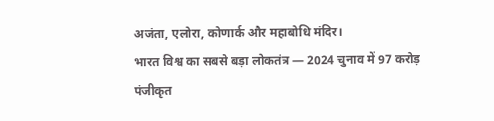अजंता, एलोरा, कोणार्क और महाबोधि मंदिर।
भारत विश्व का सबसे बड़ा लोकतंत्र — 2024 चुनाव में 97 करोड़ पंजीकृत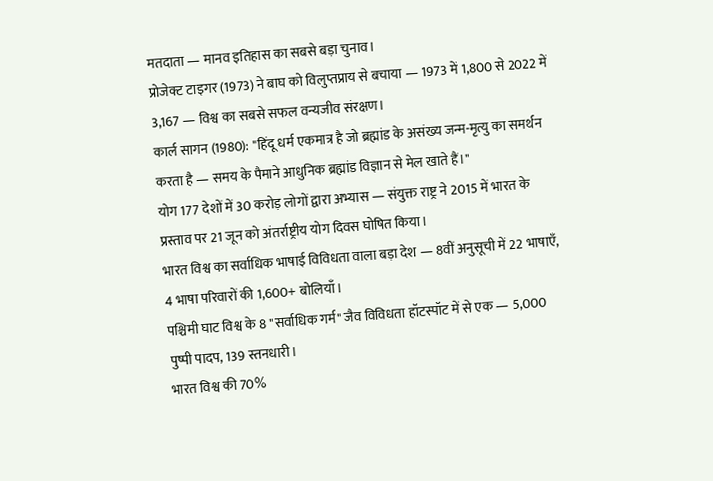मतदाता — मानव इतिहास का सबसे बड़ा चुनाव।
प्रोजेक्ट टाइगर (1973) ने बाघ को विलुप्तप्राय से बचाया — 1973 में 1,800 से 2022 में 3,167 — विश्व का सबसे सफल वन्यजीव संरक्षण।
कार्ल सागन (1980): "हिंदू धर्म एकमात्र है जो ब्रह्मांड के असंख्य जन्म-मृत्यु का समर्थन करता है — समय के पैमाने आधुनिक ब्रह्मांड विज्ञान से मेल खाते हैं।"
योग 177 देशों में 30 करोड़ लोगों द्वारा अभ्यास — संयुक्त राष्ट्र ने 2015 में भारत के प्रस्ताव पर 21 जून को अंतर्राष्ट्रीय योग दिवस घोषित किया।
भारत विश्व का सर्वाधिक भाषाई विविधता वाला बड़ा देश — 8वीं अनुसूची में 22 भाषाएँ, 4 भाषा परिवारों की 1,600+ बोलियाँ।
पश्चिमी घाट विश्व के 8 "सर्वाधिक गर्म" जैव विविधता हॉटस्पॉट में से एक — 5,000 पुष्पी पादप, 139 स्तनधारी।
भारत विश्व की 70%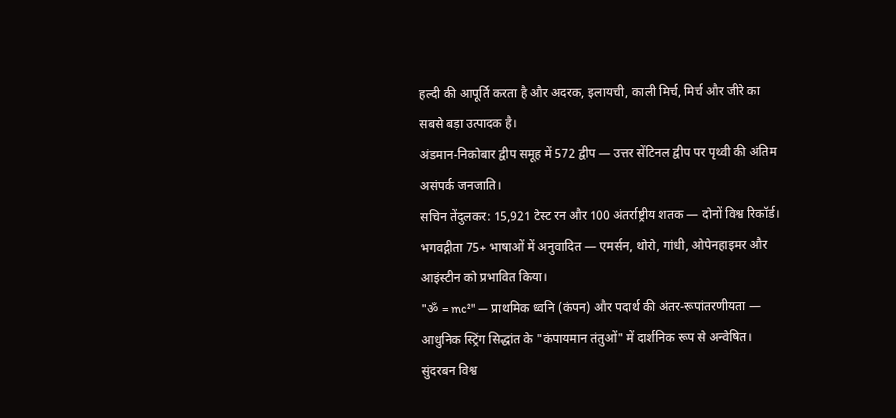हल्दी की आपूर्ति करता है और अदरक, इलायची, काली मिर्च, मिर्च और जीरे का सबसे बड़ा उत्पादक है।
अंडमान-निकोबार द्वीप समूह में 572 द्वीप — उत्तर सेंटिनल द्वीप पर पृथ्वी की अंतिम असंपर्क जनजाति।
सचिन तेंदुलकर: 15,921 टेस्ट रन और 100 अंतर्राष्ट्रीय शतक — दोनों विश्व रिकॉर्ड।
भगवद्गीता 75+ भाषाओं में अनुवादित — एमर्सन, थोरो, गांधी, ओपेनहाइमर और आइंस्टीन को प्रभावित किया।
"ॐ = mc²" — प्राथमिक ध्वनि (कंपन) और पदार्थ की अंतर-रूपांतरणीयता — आधुनिक स्ट्रिंग सिद्धांत के "कंपायमान तंतुओं" में दार्शनिक रूप से अन्वेषित।
सुंदरबन विश्व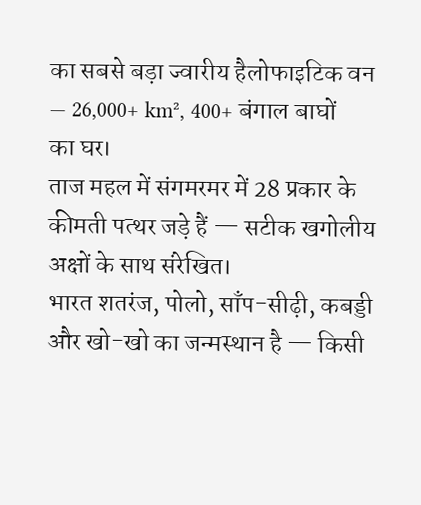का सबसे बड़ा ज्वारीय हैलोफाइटिक वन — 26,000+ km², 400+ बंगाल बाघों का घर।
ताज महल में संगमरमर में 28 प्रकार के कीमती पत्थर जड़े हैं — सटीक खगोलीय अक्षों के साथ संरेखित।
भारत शतरंज, पोलो, साँप-सीढ़ी, कबड्डी और खो-खो का जन्मस्थान है — किसी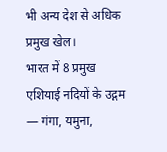भी अन्य देश से अधिक प्रमुख खेल।
भारत में 8 प्रमुख एशियाई नदियों के उद्गम — गंगा, यमुना,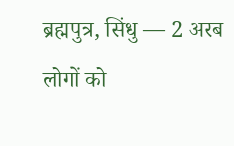ब्रह्मपुत्र, सिंधु — 2 अरब लोगों को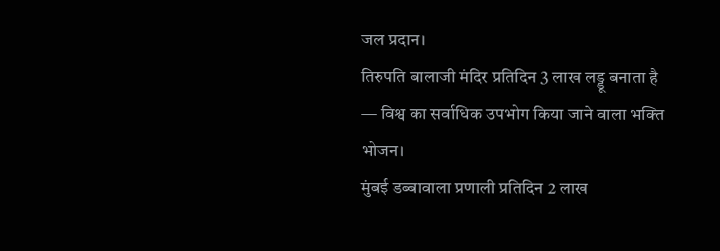जल प्रदान।
तिरुपति बालाजी मंदिर प्रतिदिन 3 लाख लड्डू बनाता है — विश्व का सर्वाधिक उपभोग किया जाने वाला भक्ति भोजन।
मुंबई डब्बावाला प्रणाली प्रतिदिन 2 लाख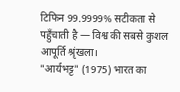टिफिन 99.9999% सटीकता से पहुँचाती है — विश्व की सबसे कुशल आपूर्ति श्रृंखला।
"आर्यभट्ट" (1975) भारत का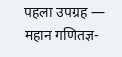पहला उपग्रह — महान गणितज्ञ-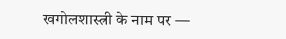खगोलशास्त्री के नाम पर —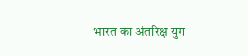भारत का अंतरिक्ष युग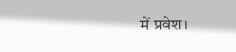में प्रवेश।